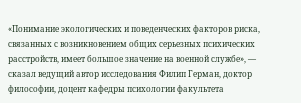«Понимание экологических и поведенческих факторов риска, связанных с возникновением общих серьезных психических расстройств, имеет большое значение на военной службе», — сказал ведущий автор исследования Филип Герман, доктор философии, доцент кафедры психологии факультета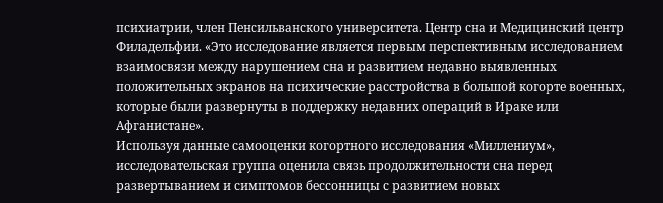психиатрии, член Пенсильванского университета. Центр сна и Медицинский центр Филадельфии. «Это исследование является первым перспективным исследованием взаимосвязи между нарушением сна и развитием недавно выявленных положительных экранов на психические расстройства в большой когорте военных, которые были развернуты в поддержку недавних операций в Ираке или Афганистане».
Используя данные самооценки когортного исследования «Миллениум», исследовательская группа оценила связь продолжительности сна перед развертыванием и симптомов бессонницы с развитием новых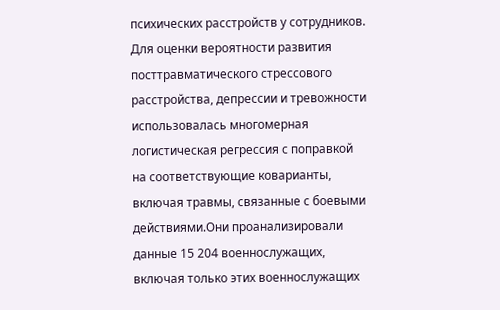психических расстройств у сотрудников. Для оценки вероятности развития посттравматического стрессового расстройства, депрессии и тревожности использовалась многомерная логистическая регрессия с поправкой на соответствующие коварианты, включая травмы, связанные с боевыми действиями.Они проанализировали данные 15 204 военнослужащих, включая только этих военнослужащих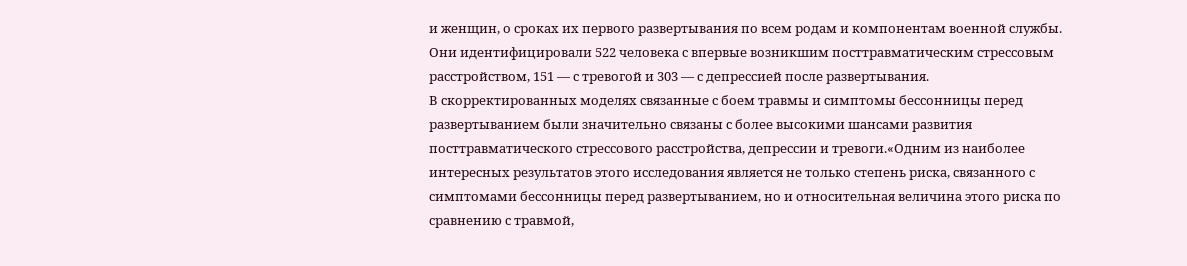и женщин, о сроках их первого развертывания по всем родам и компонентам военной службы. Они идентифицировали 522 человека с впервые возникшим посттравматическим стрессовым расстройством, 151 — с тревогой и 303 — с депрессией после развертывания.
В скорректированных моделях связанные с боем травмы и симптомы бессонницы перед развертыванием были значительно связаны с более высокими шансами развития посттравматического стрессового расстройства, депрессии и тревоги.«Одним из наиболее интересных результатов этого исследования является не только степень риска, связанного с симптомами бессонницы перед развертыванием, но и относительная величина этого риска по сравнению с травмой,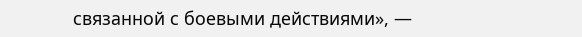связанной с боевыми действиями», —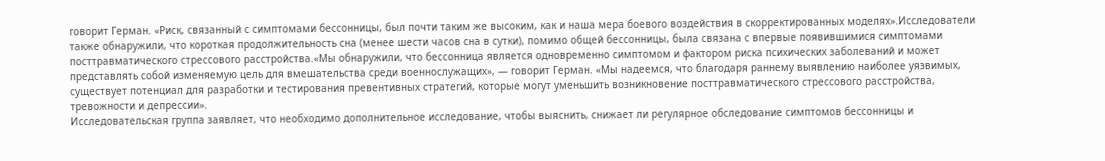говорит Герман. «Риск, связанный с симптомами бессонницы, был почти таким же высоким, как и наша мера боевого воздействия в скорректированных моделях».Исследователи также обнаружили, что короткая продолжительность сна (менее шести часов сна в сутки), помимо общей бессонницы, была связана с впервые появившимися симптомами посттравматического стрессового расстройства.«Мы обнаружили, что бессонница является одновременно симптомом и фактором риска психических заболеваний и может представлять собой изменяемую цель для вмешательства среди военнослужащих», — говорит Герман. «Мы надеемся, что благодаря раннему выявлению наиболее уязвимых, существует потенциал для разработки и тестирования превентивных стратегий, которые могут уменьшить возникновение посттравматического стрессового расстройства, тревожности и депрессии».
Исследовательская группа заявляет, что необходимо дополнительное исследование, чтобы выяснить, снижает ли регулярное обследование симптомов бессонницы и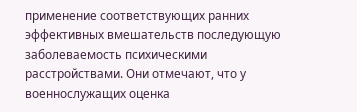применение соответствующих ранних эффективных вмешательств последующую заболеваемость психическими расстройствами. Они отмечают, что у военнослужащих оценка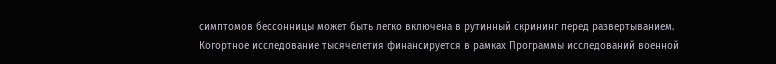симптомов бессонницы может быть легко включена в рутинный скрининг перед развертыванием.
Когортное исследование тысячелетия финансируется в рамках Программы исследований военной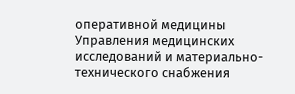оперативной медицины Управления медицинских исследований и материально-технического снабжения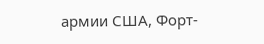армии США, Форт-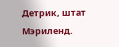Детрик, штат Мэриленд.